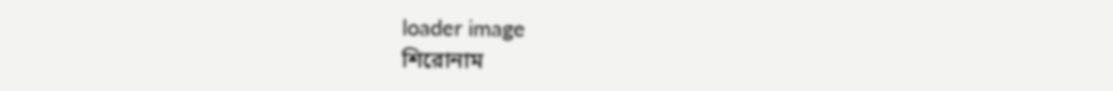loader image
শিরোনাম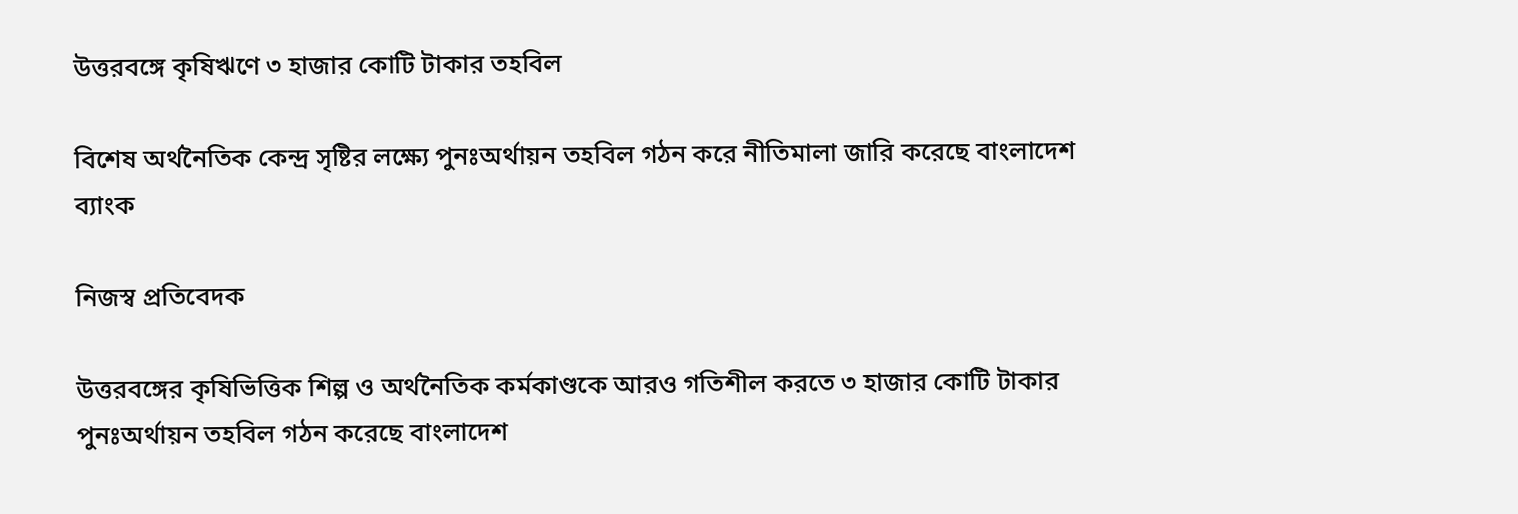উত্তরবঙ্গে কৃষিঋণে ৩ হাজার কোটি টাকার তহবিল

বিশেষ অর্থনৈতিক কেন্দ্র সৃষ্টির লক্ষ্যে পুনঃঅর্থায়ন তহবিল গঠন করে নীতিমালা জারি করেছে বাংলাদেশ ব্যাংক

নিজস্ব প্রতিবেদক

উত্তরবঙ্গের কৃষিভিত্তিক শিল্প ও অর্থনৈতিক কর্মকাণ্ডকে আরও গতিশীল করতে ৩ হাজার কোটি টাকার পুনঃঅর্থায়ন তহবিল গঠন করেছে বাংলাদেশ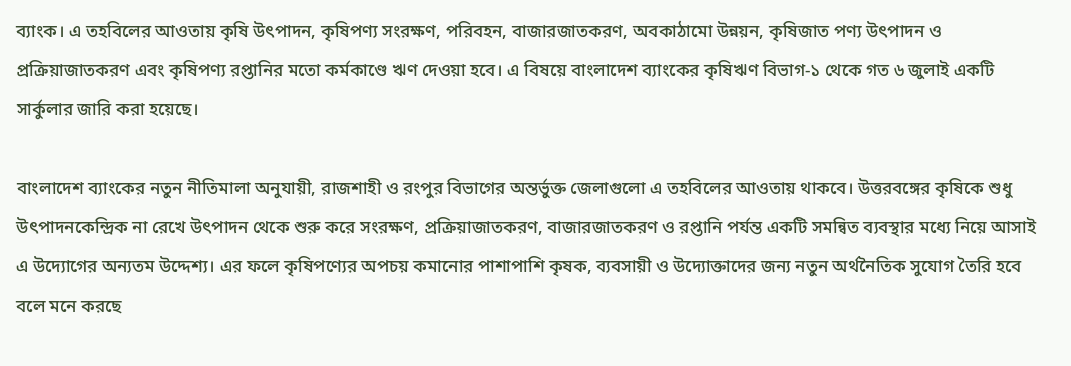ব্যাংক। এ তহবিলের আওতায় কৃষি উৎপাদন, কৃষিপণ্য সংরক্ষণ, পরিবহন, বাজারজাতকরণ, অবকাঠামো উন্নয়ন, কৃষিজাত পণ্য উৎপাদন ও প্রক্রিয়াজাতকরণ এবং কৃষিপণ্য রপ্তানির মতো কর্মকাণ্ডে ঋণ দেওয়া হবে। এ বিষয়ে বাংলাদেশ ব্যাংকের কৃষিঋণ বিভাগ-১ থেকে গত ৬ জুলাই একটি সার্কুলার জারি করা হয়েছে।

বাংলাদেশ ব্যাংকের নতুন নীতিমালা অনুযায়ী, রাজশাহী ও রংপুর বিভাগের অন্তর্ভুক্ত জেলাগুলো এ তহবিলের আওতায় থাকবে। উত্তরবঙ্গের কৃষিকে শুধু উৎপাদনকেন্দ্রিক না রেখে উৎপাদন থেকে শুরু করে সংরক্ষণ, প্রক্রিয়াজাতকরণ, বাজারজাতকরণ ও রপ্তানি পর্যন্ত একটি সমন্বিত ব্যবস্থার মধ্যে নিয়ে আসাই এ উদ্যোগের অন্যতম উদ্দেশ্য। এর ফলে কৃষিপণ্যের অপচয় কমানোর পাশাপাশি কৃষক, ব্যবসায়ী ও উদ্যোক্তাদের জন্য নতুন অর্থনৈতিক সুযোগ তৈরি হবে বলে মনে করছে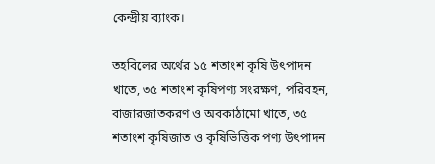কেন্দ্রীয় ব্যাংক।

তহবিলের অর্থের ১৫ শতাংশ কৃষি উৎপাদন খাতে, ৩৫ শতাংশ কৃষিপণ্য সংরক্ষণ, পরিবহন, বাজারজাতকরণ ও অবকাঠামো খাতে, ৩৫ শতাংশ কৃষিজাত ও কৃষিভিত্তিক পণ্য উৎপাদন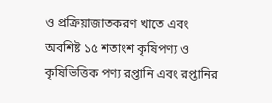ও প্রক্রিয়াজাতকরণ খাতে এবং অবশিষ্ট ১৫ শতাংশ কৃষিপণ্য ও কৃষিভিত্তিক পণ্য রপ্তানি এবং রপ্তানির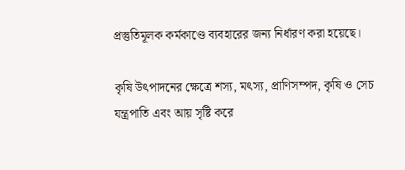প্রস্তুতিমূলক কর্মকাণ্ডে ব্যবহারের জন্য নির্ধারণ করা হয়েছে।

কৃষি উৎপাদনের ক্ষেত্রে শস্য, মৎস্য, প্রাণিসম্পদ, কৃষি ও সেচ যন্ত্রপাতি এবং আয় সৃষ্টি করে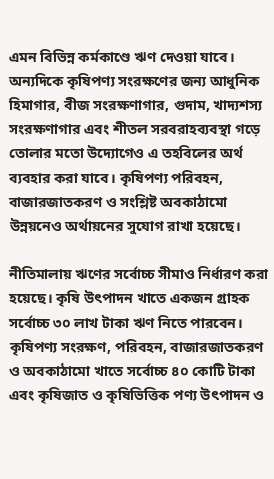এমন বিভিন্ন কর্মকাণ্ডে ঋণ দেওয়া যাবে। অন্যদিকে কৃষিপণ্য সংরক্ষণের জন্য আধুনিক হিমাগার, বীজ সংরক্ষণাগার, গুদাম, খাদ্যশস্য সংরক্ষণাগার এবং শীতল সরবরাহব্যবস্থা গড়ে তোলার মতো উদ্যোগেও এ তহবিলের অর্থ ব্যবহার করা যাবে। কৃষিপণ্য পরিবহন, বাজারজাতকরণ ও সংশ্লিষ্ট অবকাঠামো উন্নয়নেও অর্থায়নের সুযোগ রাখা হয়েছে।

নীতিমালায় ঋণের সর্বোচ্চ সীমাও নির্ধারণ করা হয়েছে। কৃষি উৎপাদন খাতে একজন গ্রাহক সর্বোচ্চ ৩০ লাখ টাকা ঋণ নিতে পারবেন। কৃষিপণ্য সংরক্ষণ, পরিবহন, বাজারজাতকরণ ও অবকাঠামো খাতে সর্বোচ্চ ৪০ কোটি টাকা এবং কৃষিজাত ও কৃষিভিত্তিক পণ্য উৎপাদন ও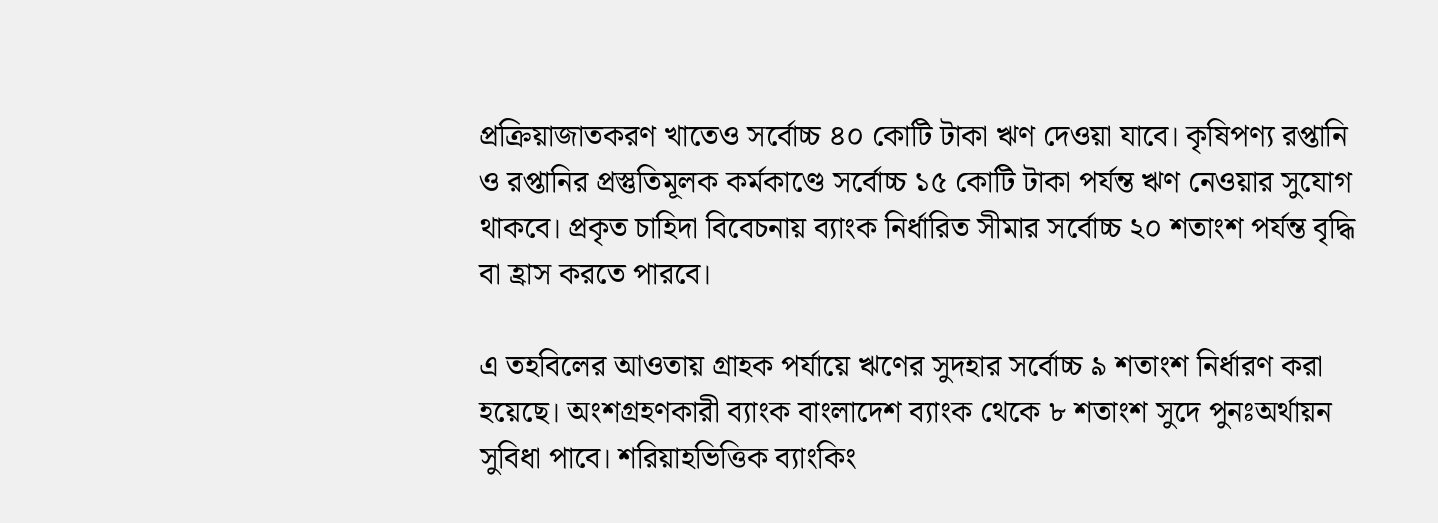প্রক্রিয়াজাতকরণ খাতেও সর্বোচ্চ ৪০ কোটি টাকা ঋণ দেওয়া যাবে। কৃষিপণ্য রপ্তানি ও রপ্তানির প্রস্তুতিমূলক কর্মকাণ্ডে সর্বোচ্চ ১৫ কোটি টাকা পর্যন্ত ঋণ নেওয়ার সুযোগ থাকবে। প্রকৃত চাহিদা বিবেচনায় ব্যাংক নির্ধারিত সীমার সর্বোচ্চ ২০ শতাংশ পর্যন্ত বৃদ্ধি বা হ্রাস করতে পারবে।

এ তহবিলের আওতায় গ্রাহক পর্যায়ে ঋণের সুদহার সর্বোচ্চ ৯ শতাংশ নির্ধারণ করা হয়েছে। অংশগ্রহণকারী ব্যাংক বাংলাদেশ ব্যাংক থেকে ৮ শতাংশ সুদে পুনঃঅর্থায়ন সুবিধা পাবে। শরিয়াহভিত্তিক ব্যাংকিং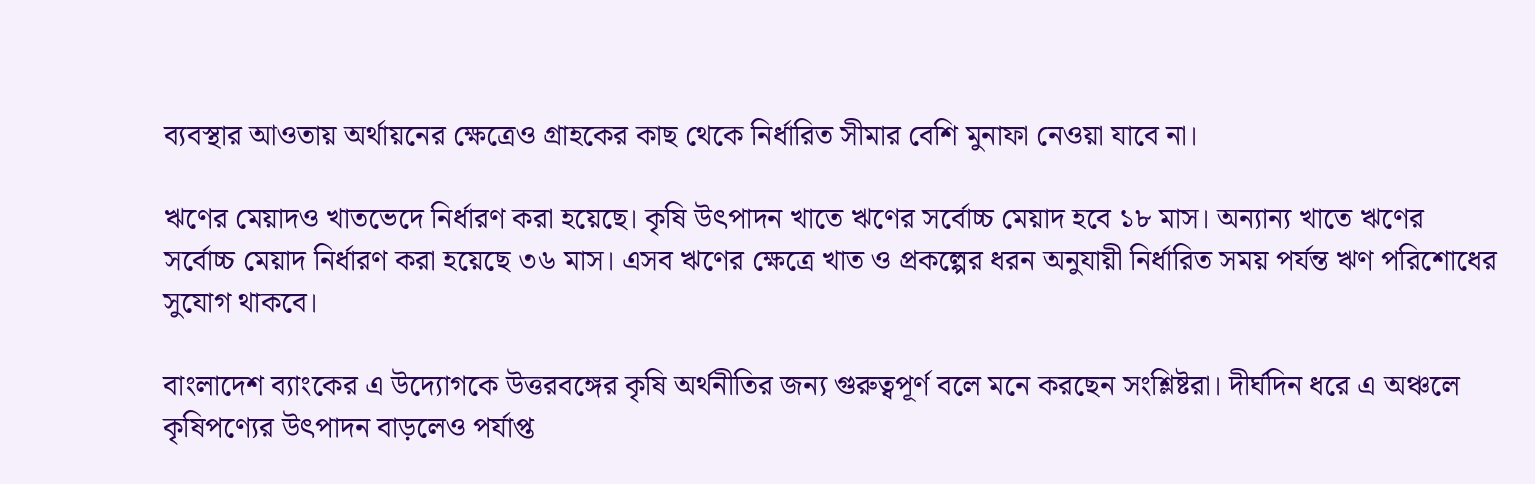ব্যবস্থার আওতায় অর্থায়নের ক্ষেত্রেও গ্রাহকের কাছ থেকে নির্ধারিত সীমার বেশি মুনাফা নেওয়া যাবে না।

ঋণের মেয়াদও খাতভেদে নির্ধারণ করা হয়েছে। কৃষি উৎপাদন খাতে ঋণের সর্বোচ্চ মেয়াদ হবে ১৮ মাস। অন্যান্য খাতে ঋণের সর্বোচ্চ মেয়াদ নির্ধারণ করা হয়েছে ৩৬ মাস। এসব ঋণের ক্ষেত্রে খাত ও প্রকল্পের ধরন অনুযায়ী নির্ধারিত সময় পর্যন্ত ঋণ পরিশোধের সুযোগ থাকবে।

বাংলাদেশ ব্যাংকের এ উদ্যোগকে উত্তরবঙ্গের কৃষি অর্থনীতির জন্য গুরুত্বপূর্ণ বলে মনে করছেন সংশ্লিষ্টরা। দীর্ঘদিন ধরে এ অঞ্চলে কৃষিপণ্যের উৎপাদন বাড়লেও পর্যাপ্ত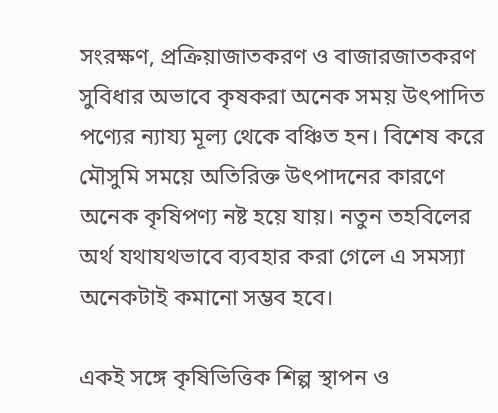সংরক্ষণ, প্রক্রিয়াজাতকরণ ও বাজারজাতকরণ সুবিধার অভাবে কৃষকরা অনেক সময় উৎপাদিত পণ্যের ন্যায্য মূল্য থেকে বঞ্চিত হন। বিশেষ করে মৌসুমি সময়ে অতিরিক্ত উৎপাদনের কারণে অনেক কৃষিপণ্য নষ্ট হয়ে যায়। নতুন তহবিলের অর্থ যথাযথভাবে ব্যবহার করা গেলে এ সমস্যা অনেকটাই কমানো সম্ভব হবে।

একই সঙ্গে কৃষিভিত্তিক শিল্প স্থাপন ও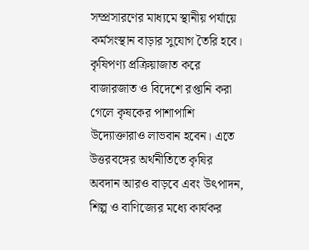সম্প্রসারণের মাধ্যমে স্থানীয় পর্যায়ে কর্মসংস্থান বাড়ার সুযোগ তৈরি হবে। কৃষিপণ্য প্রক্রিয়াজাত করে বাজারজাত ও বিদেশে রপ্তানি করা গেলে কৃষকের পাশাপাশি উদ্যোক্তারাও লাভবান হবেন। এতে উত্তরবঙ্গের অর্থনীতিতে কৃষির অবদান আরও বাড়বে এবং উৎপাদন, শিল্প ও বাণিজ্যের মধ্যে কার্যকর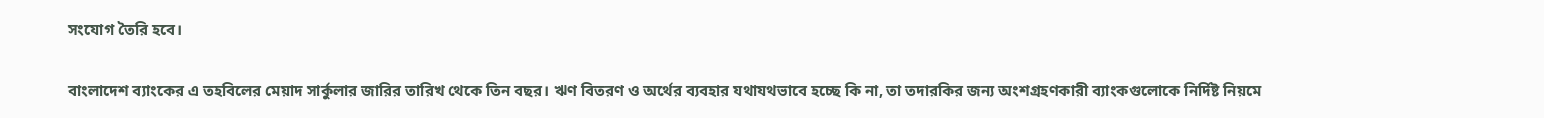সংযোগ তৈরি হবে।

বাংলাদেশ ব্যাংকের এ তহবিলের মেয়াদ সার্কুলার জারির তারিখ থেকে তিন বছর। ঋণ বিতরণ ও অর্থের ব্যবহার যথাযথভাবে হচ্ছে কি না, তা তদারকির জন্য অংশগ্রহণকারী ব্যাংকগুলোকে নির্দিষ্ট নিয়মে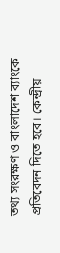তথ্য সংরক্ষণ ও বাংলাদেশ ব্যাংকে প্রতিবেদন দিতে হবে। কেন্দ্রীয়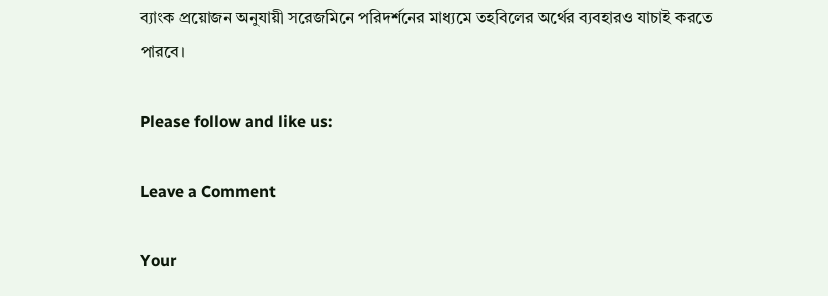ব্যাংক প্রয়োজন অনুযায়ী সরেজমিনে পরিদর্শনের মাধ্যমে তহবিলের অর্থের ব্যবহারও যাচাই করতে পারবে।

Please follow and like us:

Leave a Comment

Your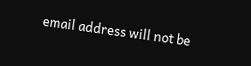email address will not be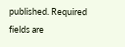published. Required fields are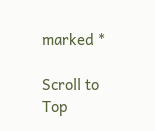marked *

Scroll to Top